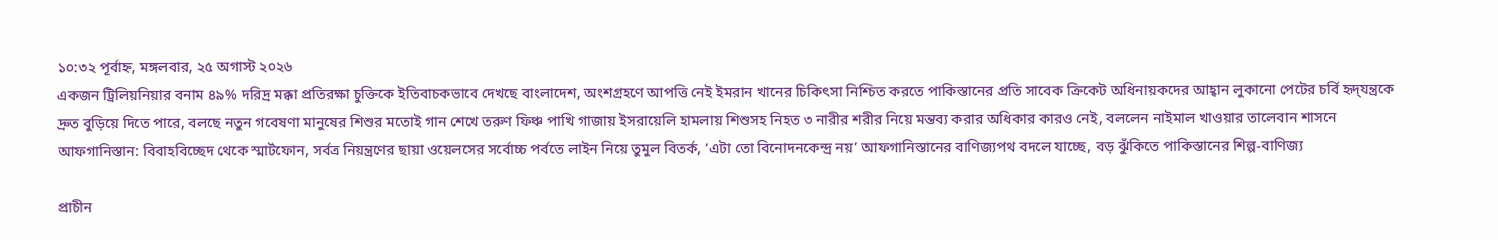১০:৩২ পূর্বাহ্ন, মঙ্গলবার, ২৫ অগাস্ট ২০২৬
একজন ট্রিলিয়নিয়ার বনাম ৪৯% দরিদ্র মক্কা প্রতিরক্ষা চুক্তিকে ইতিবাচকভাবে দেখছে বাংলাদেশ, অংশগ্রহণে আপত্তি নেই ইমরান খানের চিকিৎসা নিশ্চিত করতে পাকিস্তানের প্রতি সাবেক ক্রিকেট অধিনায়কদের আহ্বান লুকানো পেটের চর্বি হৃদ্‌যন্ত্রকে দ্রুত বুড়িয়ে দিতে পারে, বলছে নতুন গবেষণা মানুষের শিশুর মতোই গান শেখে তরুণ ফিঞ্চ পাখি গাজায় ইসরায়েলি হামলায় শিশুসহ নিহত ৩ নারীর শরীর নিয়ে মন্তব্য করার অধিকার কারও নেই, বললেন নাইমাল খাওয়ার তালেবান শাসনে আফগানিস্তান: বিবাহবিচ্ছেদ থেকে স্মার্টফোন, সর্বত্র নিয়ন্ত্রণের ছায়া ওয়েলসের সর্বোচ্চ পর্বতে লাইন নিয়ে তুমুল বিতর্ক, ‘এটা তো বিনোদনকেন্দ্র নয়’ আফগানিস্তানের বাণিজ্যপথ বদলে যাচ্ছে, বড় ঝুঁকিতে পাকিস্তানের শিল্প-বাণিজ্য

প্রাচীন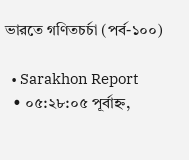ভারতে গণিতচর্চা (পর্ব-১০০)

  • Sarakhon Report
  • ০৫:২৮:০৫ পূর্বাহ্ন,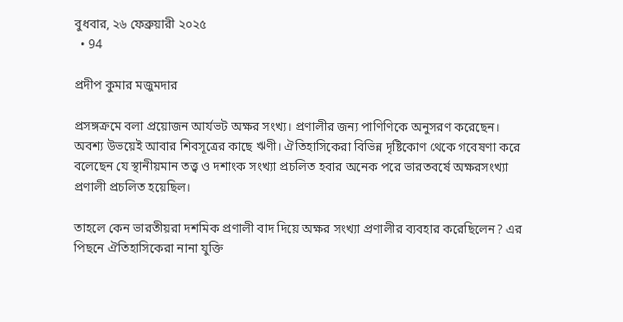বুধবার, ২৬ ফেব্রুয়ারী ২০২৫
  • 94

প্রদীপ কুমার মজুমদার

প্রসঙ্গক্রমে বলা প্রয়োজন আর্যভট অক্ষর সংখ্য। প্রণালীর জন্য পাণিণিকে অনুসরণ করেছেন। অবশ্য উভয়েই আবার শিবসূত্রের কাছে ঋণী। ঐতিহাসিকেরা বিভিন্ন দৃষ্টিকোণ থেকে গবেষণা করে বলেছেন যে স্থানীয়মান তত্ত্ব ও দশাংক সংখ্যা প্রচলিত হবার অনেক পরে ভারতবর্ষে অক্ষরসংখ্যা প্রণালী প্রচলিত হয়েছিল।

তাহলে কেন ভারতীয়রা দশমিক প্রণালী বাদ দিয়ে অক্ষর সংখ্যা প্রণালীর ব্যবহার করেছিলেন? এর পিছনে ঐতিহাসিকেরা নানা যুক্তি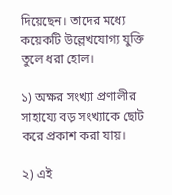দিয়েছেন। তাদের মধ্যে কয়েকটি উল্লেখযোগ্য যুক্তি তুলে ধরা হোল।

১) অক্ষর সংখ্যা প্রণালীর সাহায্যে বড় সংখ্যাকে ছোট করে প্রকাশ করা যায়।

২) এই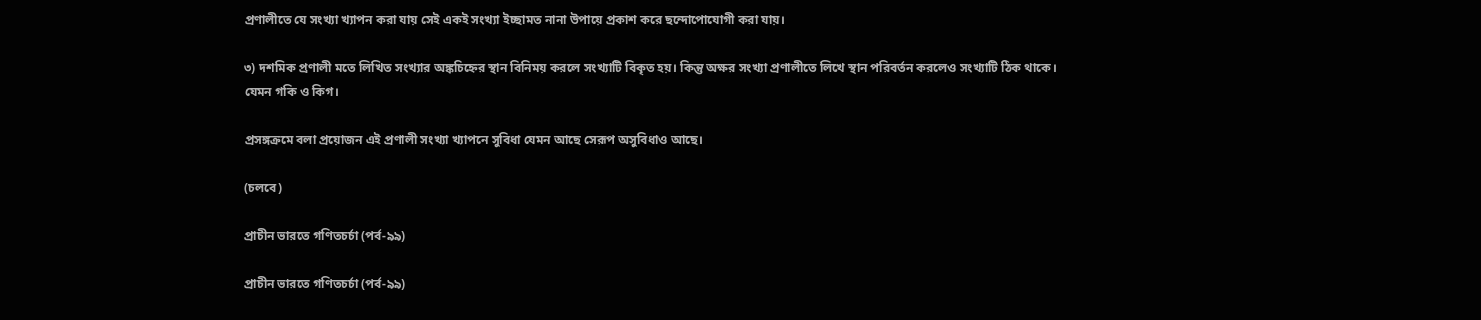প্রণালীতে যে সংখ্যা খ্যাপন করা যায় সেই একই সংখ্যা ইচ্ছামত নানা উপায়ে প্রকাশ করে ছন্দোপোযোগী করা যায়।

৩) দশমিক প্রণালী মতে লিখিত সংখ্যার অঙ্কচিহ্নের স্থান বিনিময় করলে সংখ্যাটি বিকৃত হয়। কিন্তু অক্ষর সংখ্যা প্রণালীতে লিখে স্থান পরিবর্তন করলেও সংখ্যাটি ঠিক থাকে। যেমন গকি ও কিগ।

প্রসঙ্গক্রমে বলা প্রয়োজন এই প্রণালী সংখ্যা খ্যাপনে সুবিধা যেমন আছে সেরূপ অসুবিধাও আছে।

(চলবে)

প্রাচীন ভারতে গণিতচর্চা (পর্ব-৯৯)

প্রাচীন ভারতে গণিতচর্চা (পর্ব-৯৯)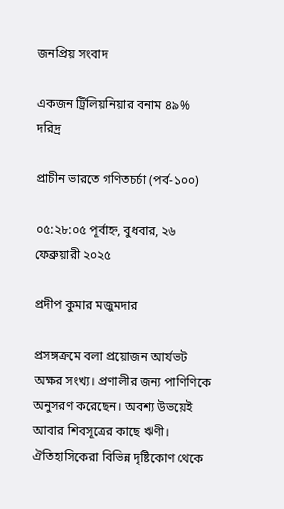জনপ্রিয় সংবাদ

একজন ট্রিলিয়নিয়ার বনাম ৪৯% দরিদ্র

প্রাচীন ভারতে গণিতচর্চা (পর্ব-১০০)

০৫:২৮:০৫ পূর্বাহ্ন, বুধবার, ২৬ ফেব্রুয়ারী ২০২৫

প্রদীপ কুমার মজুমদার

প্রসঙ্গক্রমে বলা প্রয়োজন আর্যভট অক্ষর সংখ্য। প্রণালীর জন্য পাণিণিকে অনুসরণ করেছেন। অবশ্য উভয়েই আবার শিবসূত্রের কাছে ঋণী। ঐতিহাসিকেরা বিভিন্ন দৃষ্টিকোণ থেকে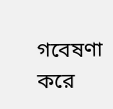গবেষণা করে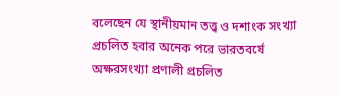বলেছেন যে স্থানীয়মান তত্ত্ব ও দশাংক সংখ্যা প্রচলিত হবার অনেক পরে ভারতবর্ষে অক্ষরসংখ্যা প্রণালী প্রচলিত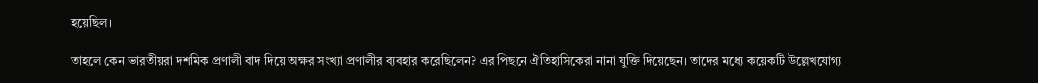হয়েছিল।

তাহলে কেন ভারতীয়রা দশমিক প্রণালী বাদ দিয়ে অক্ষর সংখ্যা প্রণালীর ব্যবহার করেছিলেন? এর পিছনে ঐতিহাসিকেরা নানা যুক্তি দিয়েছেন। তাদের মধ্যে কয়েকটি উল্লেখযোগ্য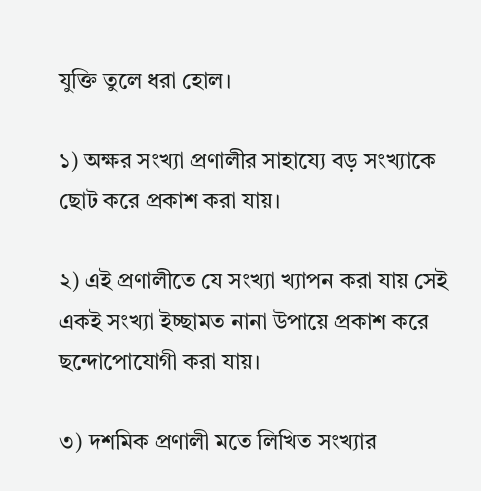যুক্তি তুলে ধরা হোল।

১) অক্ষর সংখ্যা প্রণালীর সাহায্যে বড় সংখ্যাকে ছোট করে প্রকাশ করা যায়।

২) এই প্রণালীতে যে সংখ্যা খ্যাপন করা যায় সেই একই সংখ্যা ইচ্ছামত নানা উপায়ে প্রকাশ করে ছন্দোপোযোগী করা যায়।

৩) দশমিক প্রণালী মতে লিখিত সংখ্যার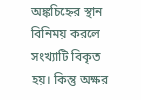অঙ্কচিহ্নের স্থান বিনিময় করলে সংখ্যাটি বিকৃত হয়। কিন্তু অক্ষর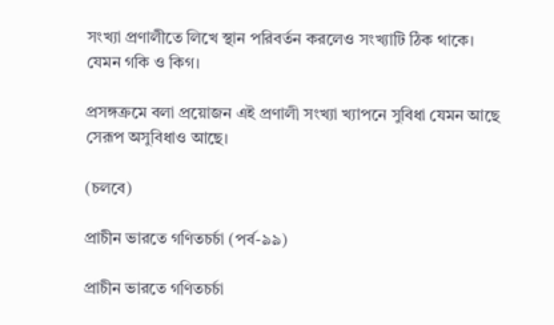সংখ্যা প্রণালীতে লিখে স্থান পরিবর্তন করলেও সংখ্যাটি ঠিক থাকে। যেমন গকি ও কিগ।

প্রসঙ্গক্রমে বলা প্রয়োজন এই প্রণালী সংখ্যা খ্যাপনে সুবিধা যেমন আছে সেরূপ অসুবিধাও আছে।

(চলবে)

প্রাচীন ভারতে গণিতচর্চা (পর্ব-৯৯)

প্রাচীন ভারতে গণিতচর্চা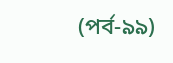(পর্ব-৯৯)